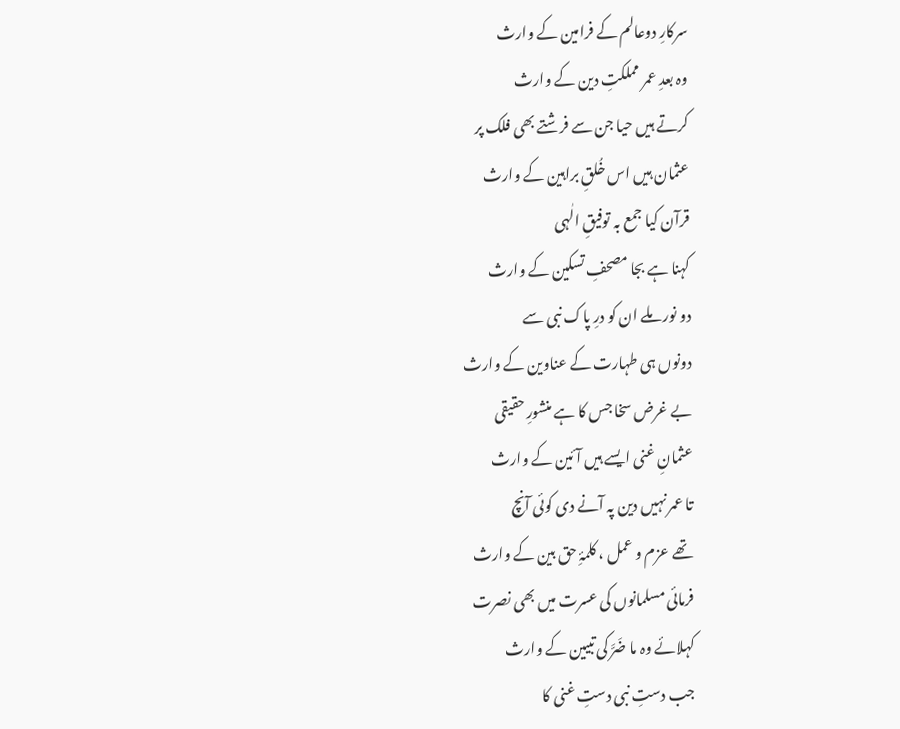سرکارِ دوعالم کے فرامین کے وارث
وہ بعدِ عمر مملکتِ دین کے وارث
کرتے ہیں حیا جن سے فرشتے بھی فلک پر
عثمان ہیں اس خُلقِ براہین کے وارث
قرآن کیا جمع بہ توفیقِ الٰہی
کہنا ہے بجا مصحفِ تسکین کے وارث
دو نور ملے ان کو درِ پاک نبی سے
دونوں ہی طہارت کے عناوین کے وارث
بے غرض سخا جس کا ہے منشورِ حقیقی
عثمانِ غنی ایسے ہیں آئین کے وارث
تا عمر نہیں دین پہ آنے دی کوئی آنچ
تھے عزم و عمل ، کلمۂِ حق بین کے وارث
فرمائی مسلمانوں کی عسرت میں بھی نصرت
کہلائے وہ ما ضَرَّ کی تبیین کے وارث
جب دستِ نبی دستِ غنی کا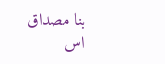بنا مصداق
اس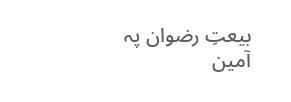بیعتِ رضوان پہ آمین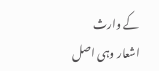کے وارث
اشعار وہی اصل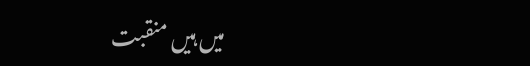میں ہیں منقبت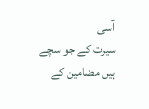آسی
سیرت کے جو سچے ہیں مضامین کے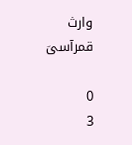وارث
قمرآسیؔ

0
3